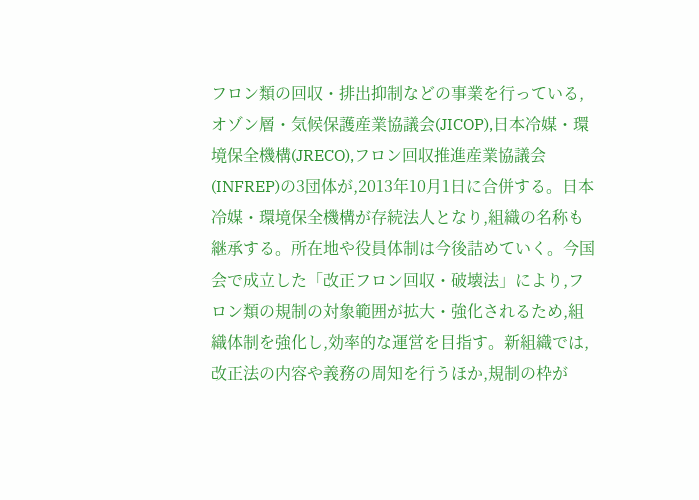フロン類の回収・排出抑制などの事業を行っている,オゾン層・気候保護産業協議会(JICOP),日本冷媒・環境保全機構(JRECO),フロン回収推進産業協議会(INFREP)の3団体が,2013年10月1日に合併する。日本冷媒・環境保全機構が存続法人となり,組織の名称も継承する。所在地や役員体制は今後詰めていく。今国会で成立した「改正フロン回収・破壊法」により,フロン類の規制の対象範囲が拡大・強化されるため,組織体制を強化し,効率的な運営を目指す。新組織では,改正法の内容や義務の周知を行うほか,規制の枠が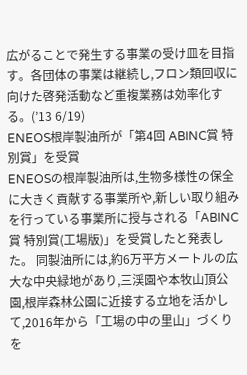広がることで発生する事業の受け皿を目指す。各団体の事業は継続し,フロン類回収に向けた啓発活動など重複業務は効率化する。(’13 6/19)
ENEOS根岸製油所が「第4回 ABINC賞 特別賞」を受賞
ENEOSの根岸製油所は,生物多様性の保全に大きく貢献する事業所や,新しい取り組みを行っている事業所に授与される「ABINC賞 特別賞(工場版)」を受賞したと発表した。 同製油所には,約6万平方メートルの広大な中央緑地があり,三渓園や本牧山頂公園,根岸森林公園に近接する立地を活かして,2016年から「工場の中の里山」づくりを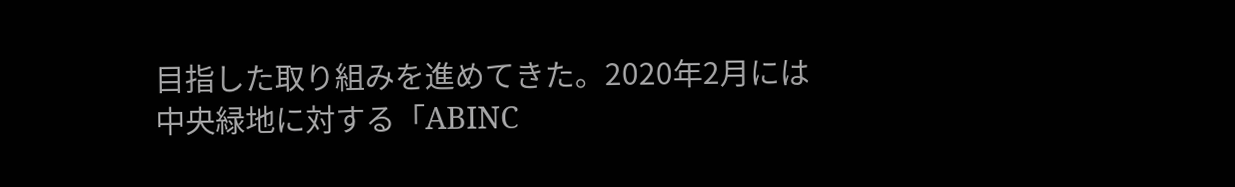目指した取り組みを進めてきた。2020年2月には中央緑地に対する「ABINC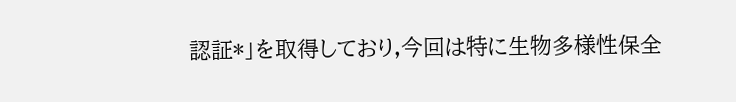認証*」を取得しており,今回は特に生物多様性保全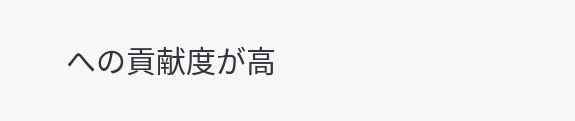への貢献度が高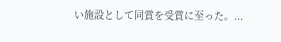い施設として同賞を受賞に至った。...